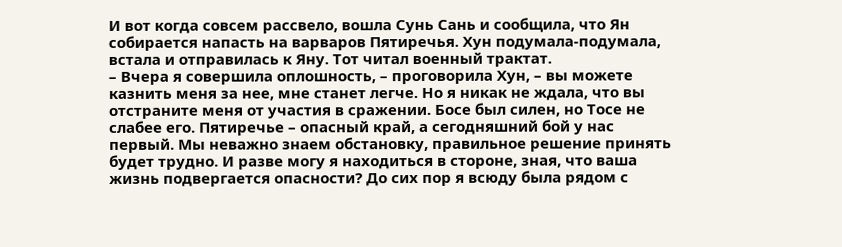И вот когда совсем рассвело, вошла Сунь Сань и сообщила, что Ян собирается напасть на варваров Пятиречья. Хун подумала-подумала, встала и отправилась к Яну. Тот читал военный трактат.
– Вчера я совершила оплошность, – проговорила Хун, – вы можете казнить меня за нее, мне станет легче. Но я никак не ждала, что вы отстраните меня от участия в сражении. Босе был силен, но Тосе не слабее его. Пятиречье – опасный край, а сегодняшний бой у нас первый. Мы неважно знаем обстановку, правильное решение принять будет трудно. И разве могу я находиться в стороне, зная, что ваша жизнь подвергается опасности? До сих пор я всюду была рядом с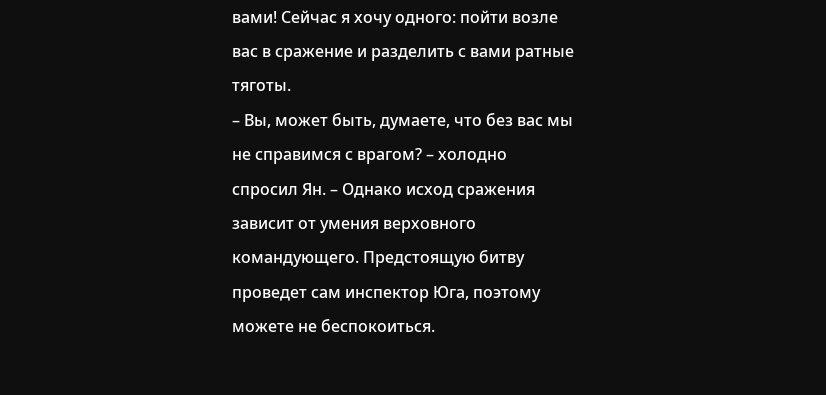вами! Сейчас я хочу одного: пойти возле вас в сражение и разделить с вами ратные тяготы.
– Вы, может быть, думаете, что без вас мы не справимся с врагом? – холодно спросил Ян. – Однако исход сражения зависит от умения верховного командующего. Предстоящую битву проведет сам инспектор Юга, поэтому можете не беспокоиться.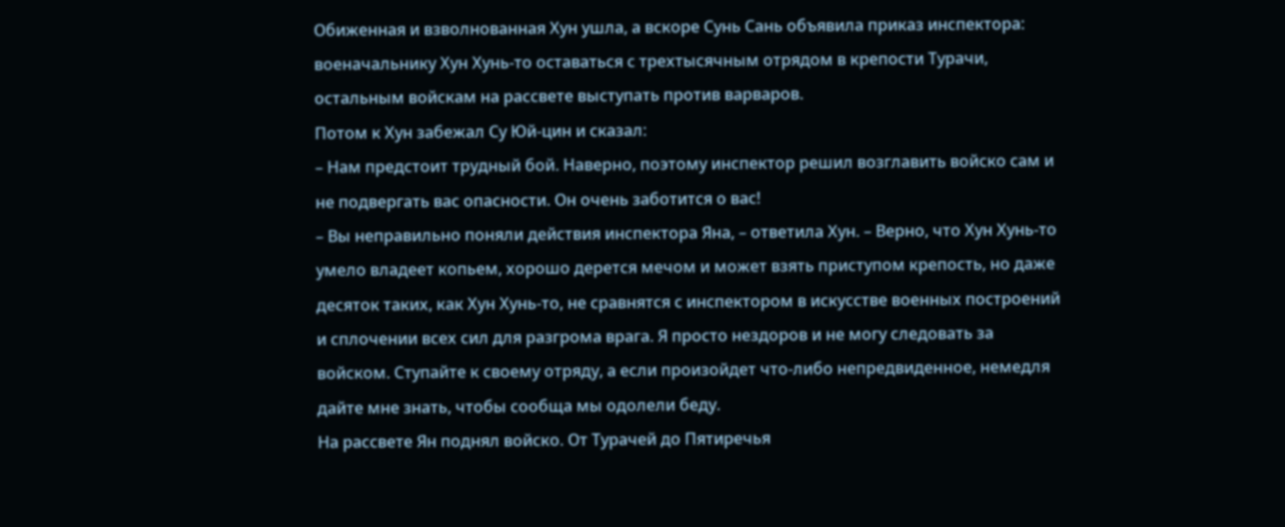Обиженная и взволнованная Хун ушла, а вскоре Сунь Сань объявила приказ инспектора: военачальнику Хун Хунь-то оставаться с трехтысячным отрядом в крепости Турачи, остальным войскам на рассвете выступать против варваров.
Потом к Хун забежал Су Юй-цин и сказал:
– Нам предстоит трудный бой. Наверно, поэтому инспектор решил возглавить войско сам и не подвергать вас опасности. Он очень заботится о вас!
– Вы неправильно поняли действия инспектора Яна, – ответила Хун. – Верно, что Хун Хунь-то умело владеет копьем, хорошо дерется мечом и может взять приступом крепость, но даже десяток таких, как Хун Хунь-то, не сравнятся с инспектором в искусстве военных построений и сплочении всех сил для разгрома врага. Я просто нездоров и не могу следовать за войском. Ступайте к своему отряду, а если произойдет что-либо непредвиденное, немедля дайте мне знать, чтобы сообща мы одолели беду.
На рассвете Ян поднял войско. От Турачей до Пятиречья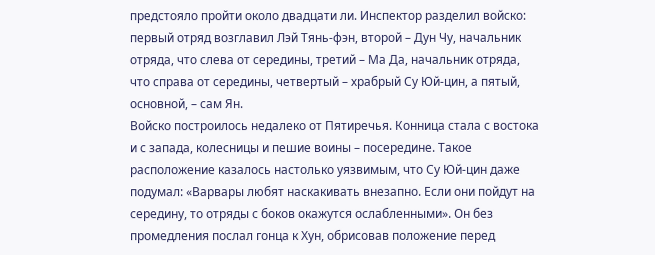предстояло пройти около двадцати ли. Инспектор разделил войско: первый отряд возглавил Лэй Тянь-фэн, второй – Дун Чу, начальник отряда, что слева от середины, третий – Ма Да, начальник отряда, что справа от середины, четвертый – храбрый Су Юй-цин, а пятый, основной, – сам Ян.
Войско построилось недалеко от Пятиречья. Конница стала с востока и с запада, колесницы и пешие воины – посередине. Такое расположение казалось настолько уязвимым, что Су Юй-цин даже подумал: «Варвары любят наскакивать внезапно. Если они пойдут на середину, то отряды с боков окажутся ослабленными». Он без промедления послал гонца к Хун, обрисовав положение перед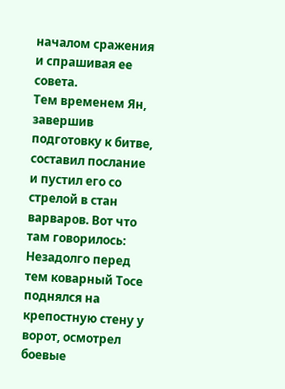началом сражения и спрашивая ее совета.
Тем временем Ян, завершив подготовку к битве, составил послание и пустил его со стрелой в стан варваров. Вот что там говорилось:
Незадолго перед тем коварный Тосе поднялся на крепостную стену у ворот, осмотрел боевые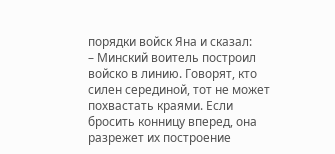порядки войск Яна и сказал:
– Минский воитель построил войско в линию. Говорят, кто силен серединой, тот не может похвастать краями. Если бросить конницу вперед, она разрежет их построение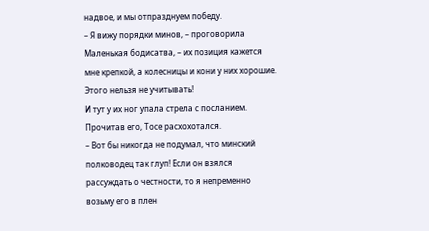надвое, и мы отпразднуем победу.
– Я вижу порядки минов, – проговорила Маленькая бодисатва, – их позиция кажется мне крепкой, а колесницы и кони у них хорошие. Этого нельзя не учитывать!
И тут у их ног упала стрела с посланием. Прочитав его, Тосе расхохотался.
– Вот бы никогда не подумал, что минский полководец так глуп! Если он взялся рассуждать о честности, то я непременно возьму его в плен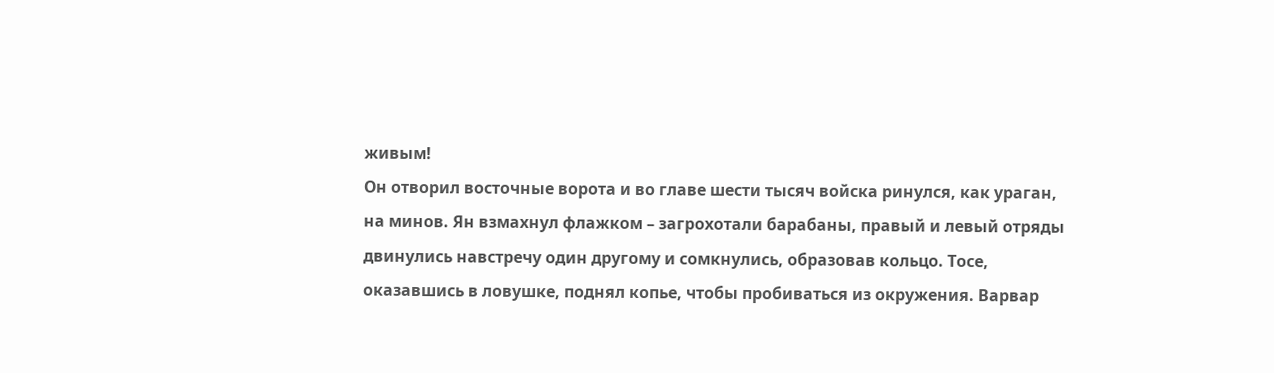живым!
Он отворил восточные ворота и во главе шести тысяч войска ринулся, как ураган, на минов. Ян взмахнул флажком – загрохотали барабаны, правый и левый отряды двинулись навстречу один другому и сомкнулись, образовав кольцо. Тосе, оказавшись в ловушке, поднял копье, чтобы пробиваться из окружения. Варвар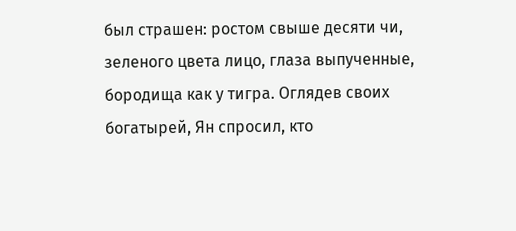был страшен: ростом свыше десяти чи, зеленого цвета лицо, глаза выпученные, бородища как у тигра. Оглядев своих богатырей, Ян спросил, кто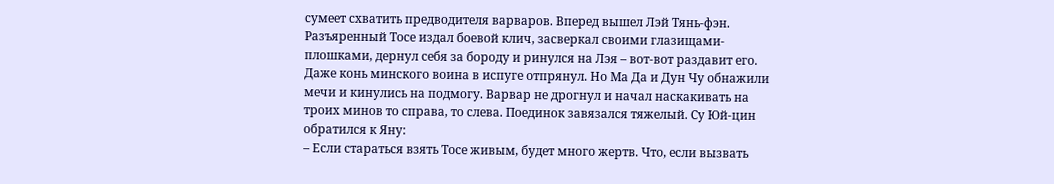сумеет схватить предводителя варваров. Вперед вышел Лэй Тянь-фэн. Разъяренный Тосе издал боевой клич, засверкал своими глазищами-плошками, дернул себя за бороду и ринулся на Лэя – вот-вот раздавит его. Даже конь минского воина в испуге отпрянул. Но Ма Да и Дун Чу обнажили мечи и кинулись на подмогу. Варвар не дрогнул и начал наскакивать на троих минов то справа, то слева. Поединок завязался тяжелый. Су Юй-цин обратился к Яну:
– Если стараться взять Тосе живым, будет много жертв. Что, если вызвать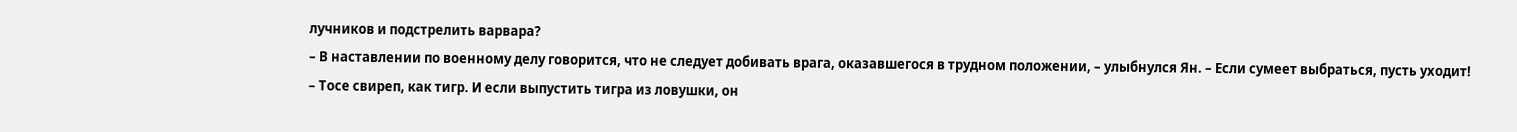лучников и подстрелить варвара?
– В наставлении по военному делу говорится, что не следует добивать врага, оказавшегося в трудном положении, – улыбнулся Ян. – Если сумеет выбраться, пусть уходит!
– Тосе свиреп, как тигр. И если выпустить тигра из ловушки, он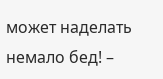может наделать немало бед! –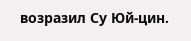возразил Су Юй-цин.